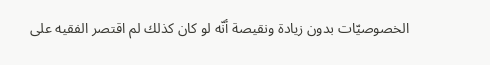الخصوصيّات بدون زيادة ونقيصة أنّه لو كان كذلك لم اقتصر الفقيه على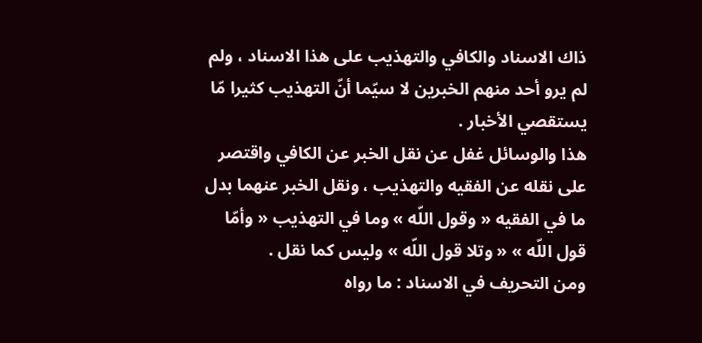ذاك الاسناد والكافي والتهذيب على هذا الاسناد ، ولم لم يرو أحد منهم الخبرين لا سيّما أنّ التهذيب كثيرا مّا يستقصي الأخبار .
هذا والوسائل غفل عن نقل الخبر عن الكافي واقتصر على نقله عن الفقيه والتهذيب ، ونقل الخبر عنهما بدل ما في الفقيه « وقول اللّه » وما في التهذيب « وأمّا قول اللّه » « وتلا قول اللّه » وليس كما نقل .
ومن التحريف في الاسناد : ما رواه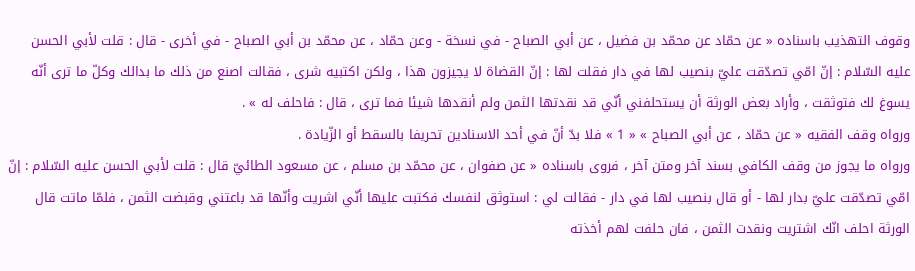وقوف التهذيب باسناده « عن حمّاد عن محمّد بن فضيل ، عن أبي الصباح - في نسخة - وعن حمّاد ، عن محمّد بن أبي الصباح - في أخرى - قال : قلت لأبي الحسن عليه السّلام : إنّ امّي تصدّقت عليّ بنصيب لها في دار فقلت لها : إنّ القضاة لا يجيزون هذا ، ولكن اكتبيه شرى ، فقالت اصنع من ذلك ما بدالك وكلّ ما ترى أنّه يسوغ لك فتوثقت ، وأراد بعض الورثة أن يستحلفني أنّي قد نقدتها الثمن ولم أنقدها شيئا فما ترى ، قال : فاحلف له » .
ورواه وقف الفقيه « عن حمّاد ، عن أبي الصباح » « 1 » فلا بدّ أنّ في أحد الاسنادين تحريفا بالسقط أو الزّيادة .
ورواه ما يجوز من وقف الكافي بسند آخر ومتن آخر ، فروى باسناده « عن صفوان ، عن محمّد بن مسلم ، عن مسعود الطائيّ قال : قلت لأبي الحسن عليه السّلام : إنّ امّي تصدّقت عليّ بدار لها - أو قال بنصيب لها في دار - فقالت لي : استوثق لنفسك فكتبت عليها أنّي اشريت وأنّها قد باعتني وقبضت الثمن ، فلمّا ماتت قال الورثة احلف انّك اشتريت ونقدت الثمن ، فان حلفت لهم أخذته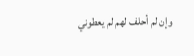وإن لم أحلف لهم لم يعطوني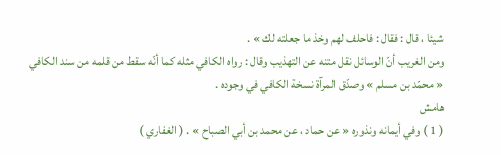شيئا ، قال : فقال : فاحلف لهم وخذ ما جعلته لك » .
ومن الغريب أنّ الوسائل نقل متنه عن التهذيب وقال : رواه الكافي مثله كما أنّه سقط من قلمه من سند الكافي « محمّد بن مسلم » وصدّق المرآة نسخة الكافي في وجوده .
هامش
( 1 ) وفي أيمانه ونذوره « عن حماد ، عن محمد بن أبي الصباح » . ( الغفاري )